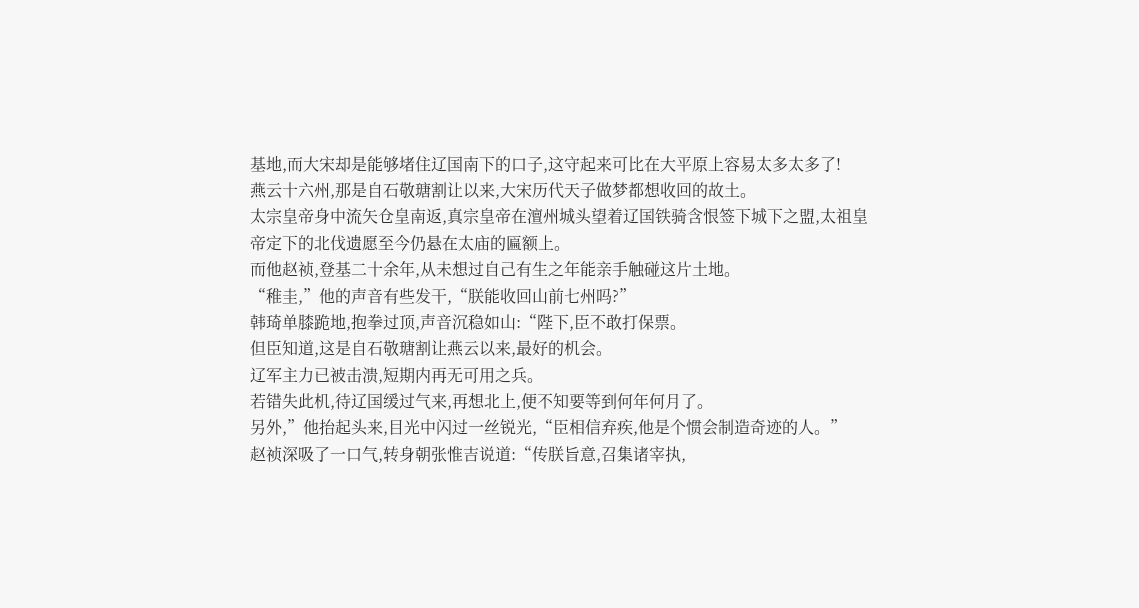基地,而大宋却是能够堵住辽国南下的口子,这守起来可比在大平原上容易太多太多了!
燕云十六州,那是自石敬瑭割让以来,大宋历代天子做梦都想收回的故土。
太宗皇帝身中流矢仓皇南返,真宗皇帝在澶州城头望着辽国铁骑含恨签下城下之盟,太祖皇帝定下的北伐遗愿至今仍悬在太庙的匾额上。
而他赵祯,登基二十余年,从未想过自己有生之年能亲手触碰这片土地。
“稚圭,”他的声音有些发干,“朕能收回山前七州吗?”
韩琦单膝跪地,抱拳过顶,声音沉稳如山:“陛下,臣不敢打保票。
但臣知道,这是自石敬瑭割让燕云以来,最好的机会。
辽军主力已被击溃,短期内再无可用之兵。
若错失此机,待辽国缓过气来,再想北上,便不知要等到何年何月了。
另外,”他抬起头来,目光中闪过一丝锐光,“臣相信弃疾,他是个惯会制造奇迹的人。”
赵祯深吸了一口气,转身朝张惟吉说道:“传朕旨意,召集诸宰执,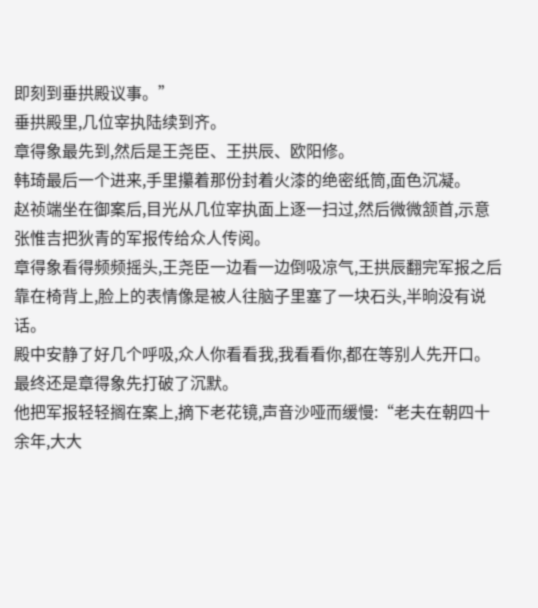即刻到垂拱殿议事。”
垂拱殿里,几位宰执陆续到齐。
章得象最先到,然后是王尧臣、王拱辰、欧阳修。
韩琦最后一个进来,手里攥着那份封着火漆的绝密纸筒,面色沉凝。
赵祯端坐在御案后,目光从几位宰执面上逐一扫过,然后微微颔首,示意张惟吉把狄青的军报传给众人传阅。
章得象看得频频摇头,王尧臣一边看一边倒吸凉气,王拱辰翻完军报之后靠在椅背上,脸上的表情像是被人往脑子里塞了一块石头,半晌没有说话。
殿中安静了好几个呼吸,众人你看看我,我看看你,都在等别人先开口。
最终还是章得象先打破了沉默。
他把军报轻轻搁在案上,摘下老花镜,声音沙哑而缓慢:“老夫在朝四十余年,大大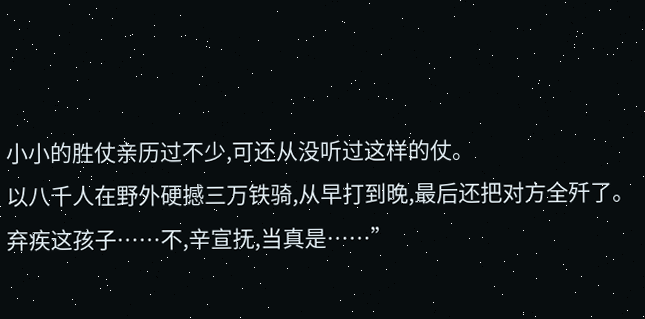小小的胜仗亲历过不少,可还从没听过这样的仗。
以八千人在野外硬撼三万铁骑,从早打到晚,最后还把对方全歼了。
弃疾这孩子……不,辛宣抚,当真是……”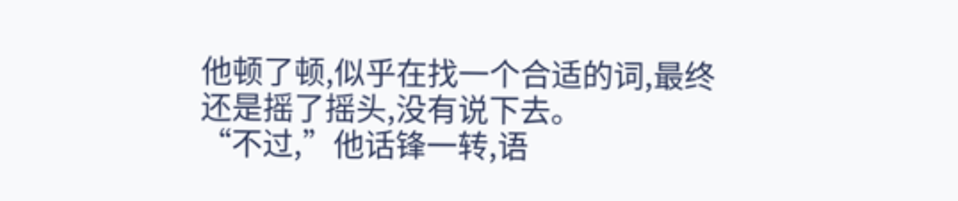他顿了顿,似乎在找一个合适的词,最终还是摇了摇头,没有说下去。
“不过,”他话锋一转,语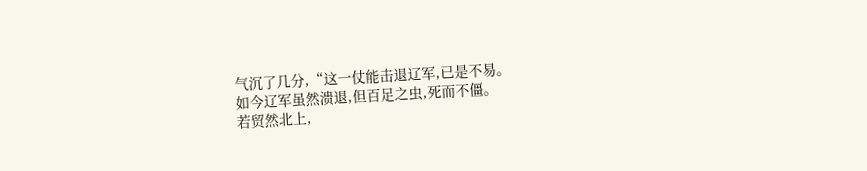气沉了几分,“这一仗能击退辽军,已是不易。
如今辽军虽然溃退,但百足之虫,死而不僵。
若贸然北上,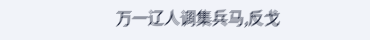万一辽人调集兵马,反戈